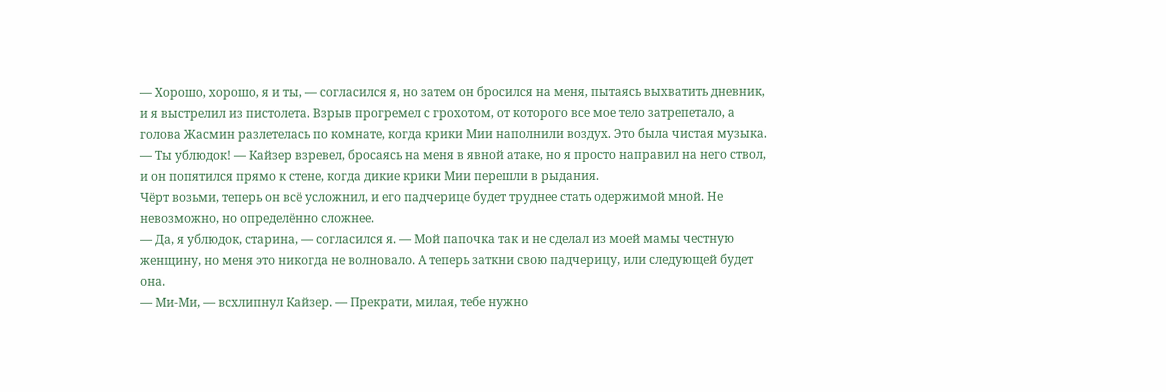— Хорошо, хорошо, я и ты, — согласился я, но затем он бросился на меня, пытаясь выхватить дневник, и я выстрелил из пистолета. Взрыв прогремел с грохотом, от которого все мое тело затрепетало, а голова Жасмин разлетелась по комнате, когда крики Мии наполнили воздух. Это была чистая музыка.
— Ты ублюдок! — Кайзер взревел, бросаясь на меня в явной атаке, но я просто направил на него ствол, и он попятился прямо к стене, когда дикие крики Мии перешли в рыдания.
Чёрт возьми, теперь он всё усложнил, и его падчерице будет труднее стать одержимой мной. Не невозможно, но определённо сложнее.
— Да, я ублюдок, старина, — согласился я. — Мой папочка так и не сделал из моей мамы честную женщину, но меня это никогда не волновало. А теперь заткни свою падчерицу, или следующей будет она.
— Ми-Ми, — всхлипнул Кайзер. — Прекрати, милая, тебе нужно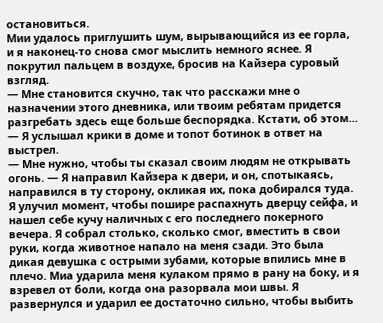остановиться.
Мии удалось приглушить шум, вырывающийся из ее горла, и я наконец-то снова смог мыслить немного яснее. Я покрутил пальцем в воздухе, бросив на Кайзера суровый взгляд.
— Мне становится скучно, так что расскажи мне о назначении этого дневника, или твоим ребятам придется разгребать здесь еще больше беспорядка. Кстати, об этом… — Я услышал крики в доме и топот ботинок в ответ на выстрел.
— Мне нужно, чтобы ты сказал своим людям не открывать огонь. — Я направил Кайзера к двери, и он, спотыкаясь, направился в ту сторону, окликая их, пока добирался туда.
Я улучил момент, чтобы пошире распахнуть дверцу сейфа, и нашел себе кучу наличных с его последнего покерного вечера. Я собрал столько, сколько смог, вместить в свои руки, когда животное напало на меня сзади. Это была дикая девушка с острыми зубами, которые впились мне в плечо. Миа ударила меня кулаком прямо в рану на боку, и я взревел от боли, когда она разорвала мои швы. Я развернулся и ударил ее достаточно сильно, чтобы выбить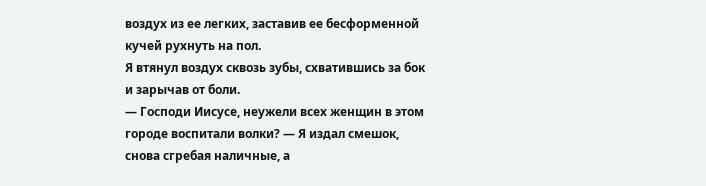воздух из ее легких, заставив ее бесформенной кучей рухнуть на пол.
Я втянул воздух сквозь зубы, схватившись за бок и зарычав от боли.
— Господи Иисусе, неужели всех женщин в этом городе воспитали волки? — Я издал смешок, снова сгребая наличные, а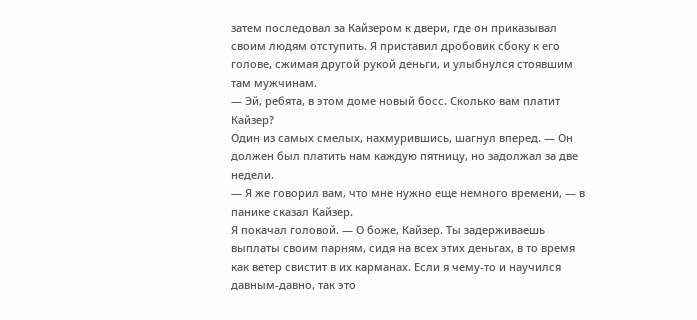затем последовал за Кайзером к двери, где он приказывал своим людям отступить. Я приставил дробовик сбоку к его голове, сжимая другой рукой деньги, и улыбнулся стоявшим там мужчинам.
— Эй, ребята, в этом доме новый босс. Сколько вам платит Кайзер?
Один из самых смелых, нахмурившись, шагнул вперед. — Он должен был платить нам каждую пятницу, но задолжал за две недели.
— Я же говорил вам, что мне нужно еще немного времени, — в панике сказал Кайзер.
Я покачал головой. — О боже, Кайзер. Ты задерживаешь выплаты своим парням, сидя на всех этих деньгах, в то время как ветер свистит в их карманах. Если я чему-то и научился давным-давно, так это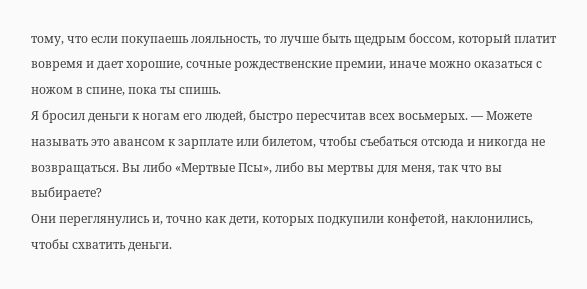тому, что если покупаешь лояльность, то лучше быть щедрым боссом, который платит вовремя и дает хорошие, сочные рождественские премии, иначе можно оказаться с ножом в спине, пока ты спишь.
Я бросил деньги к ногам его людей, быстро пересчитав всех восьмерых. — Можете называть это авансом к зарплате или билетом, чтобы съебаться отсюда и никогда не возвращаться. Вы либо «Мертвые Псы», либо вы мертвы для меня, так что вы выбираете?
Они переглянулись и, точно как дети, которых подкупили конфетой, наклонились, чтобы схватить деньги.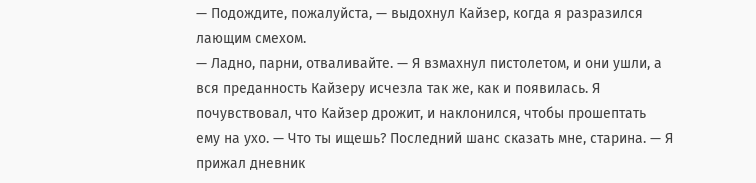— Подождите, пожалуйста, — выдохнул Кайзер, когда я разразился лающим смехом.
— Ладно, парни, отваливайте. — Я взмахнул пистолетом, и они ушли, а вся преданность Кайзеру исчезла так же, как и появилась. Я почувствовал, что Кайзер дрожит, и наклонился, чтобы прошептать ему на ухо. — Что ты ищешь? Последний шанс сказать мне, старина. — Я прижал дневник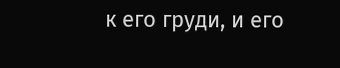к его груди, и его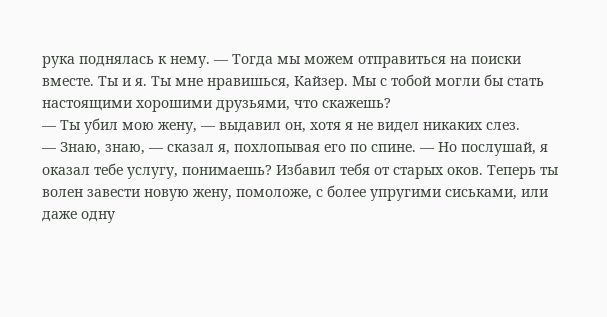рука поднялась к нему. — Тогда мы можем отправиться на поиски вместе. Ты и я. Ты мне нравишься, Кайзер. Мы с тобой могли бы стать настоящими хорошими друзьями, что скажешь?
— Ты убил мою жену, — выдавил он, хотя я не видел никаких слез.
— Знаю, знаю, — сказал я, похлопывая его по спине. — Но послушай, я оказал тебе услугу, понимаешь? Избавил тебя от старых оков. Теперь ты волен завести новую жену, помоложе, с более упругими сиськами, или даже одну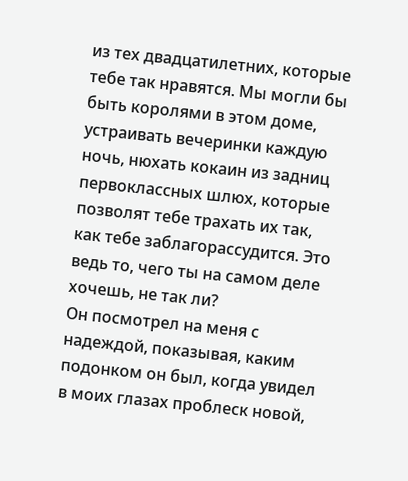из тех двадцатилетних, которые тебе так нравятся. Мы могли бы быть королями в этом доме, устраивать вечеринки каждую ночь, нюхать кокаин из задниц первоклассных шлюх, которые позволят тебе трахать их так, как тебе заблагорассудится. Это ведь то, чего ты на самом деле хочешь, не так ли?
Он посмотрел на меня с надеждой, показывая, каким подонком он был, когда увидел в моих глазах проблеск новой,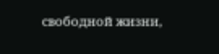свободной жизни,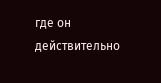где он действительно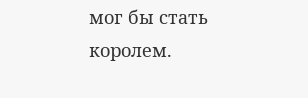мог бы стать королем.